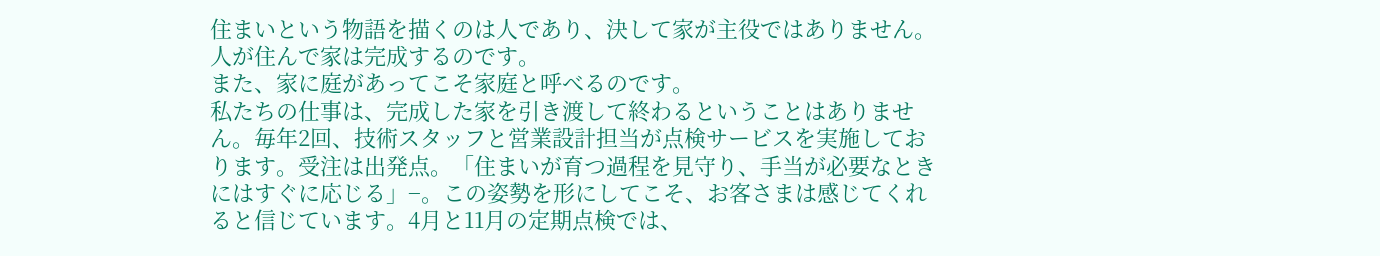住まいという物語を描くのは人であり、決して家が主役ではありません。
人が住んで家は完成するのです。
また、家に庭があってこそ家庭と呼べるのです。
私たちの仕事は、完成した家を引き渡して終わるということはありません。毎年2回、技術スタッフと営業設計担当が点検サービスを実施しております。受注は出発点。「住まいが育つ過程を見守り、手当が必要なときにはすぐに応じる」−。この姿勢を形にしてこそ、お客さまは感じてくれると信じています。4月と11月の定期点検では、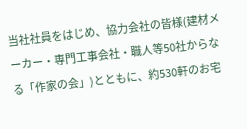当社社員をはじめ、協力会社の皆様(建材メーカー・専門工事会社・職人等50社からなる「作家の会」)とともに、約530軒のお宅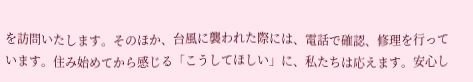を訪問いたします。そのほか、台風に襲われた際には、電話で確認、修理を行っています。住み始めてから感じる「こうしてほしい」に、私たちは応えます。安心し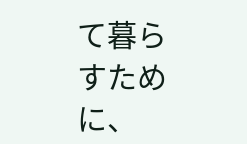て暮らすために、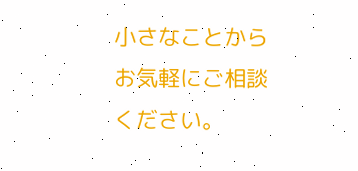小さなことからお気軽にご相談ください。